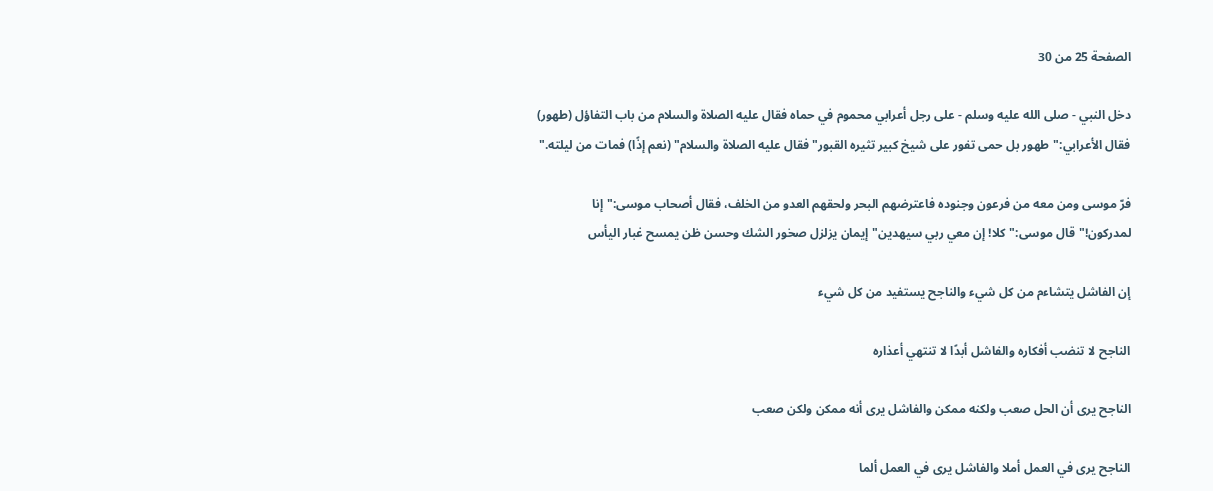الصفحة 25 من 30

دخل النبي - صلى الله عليه وسلم - على رجل أعرابي محموم في حماه فقال عليه الصلاة والسلام من باب التفاؤل (طهور) فقال الأعرابي:"طهور بل حمى تفور على شيخ كبير تثيره القبور"فقال عليه الصلاة والسلام" (نعم إذًا) فمات من ليلته."

فرّ موسى ومن معه من فرعون وجنوده فاعترضهم البحر ولحقهم العدو من الخلف، فقال أصحاب موسى:"إنا لمدركون!"قال موسى:"كلا! إن معي ربي سيهدين"إيمان يزلزل صخور الشك وحسن ظن يمسح غبار اليأس

إن الفاشل يتشاءم من كل شيء والناجح يستفيد من كل شيء

الناجح لا تنضب أفكاره والفاشل أبدًا لا تنتهي أعذاره

الناجح يرى أن الحل صعب ولكنه ممكن والفاشل يرى أنه ممكن ولكن صعب

الناجح يرى في العمل أملا والفاشل يرى في العمل ألما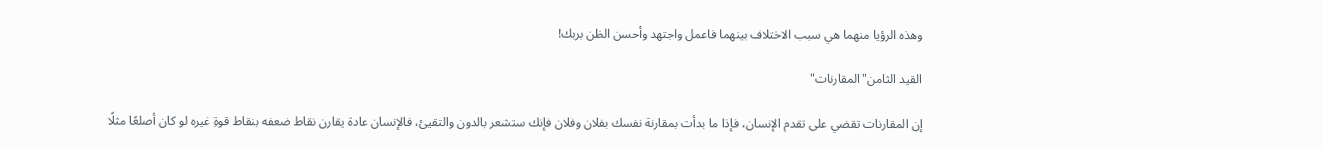وهذه الرؤيا منهما هي سبب الاختلاف بينهما فاعمل واجتهد وأحسن الظن بربك!

القيد الثامن"المقارنات"

إن المقارنات تقضي على تقدم الإنسان، فإذا ما بدأت بمقارنة نفسك بفلان وفلان فإنك ستشعر بالدون والتقيئ، فالإنسان عادة يقارن نقاط ضعفه بنقاط قوةِ غيره لو كان أصلعًا مثلًا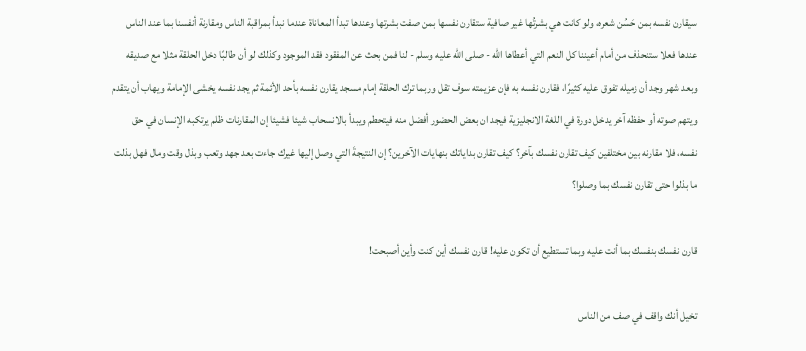سيقارن نفسه بمن حَسُن شعره، ولو كانت هي بشرتُها غير صافية ستقارن نفسها بمن صفت بشرتها وعندها تبدأ المعاناة عندما نبدأ بمراقبة الناس ومقارنة أنفسنا بما عند الناس عندها فعلا ستنحذف من أمام أعيننا كل النعم التي أعطاها الله - صلى الله عليه وسلم - لنا فمن بحث عن المفقود فقد الموجود وكذلك لو أن طالبًا دخل الحلقة مثلا مع صديقه وبعد شهر وجد أن زميله تفوق عليه كثيرًا، فقارن نفسه به فإن عزيمته سوف تقل وربما ترك الحلقة إمام مسجد يقارن نفسه بأحد الأئمة ثم يجد نفسه يخشى الإمامة ويهاب أن يتقدم ويتهم صوته أو حفظه آخر يدخل دورة في اللغة الانجليزية فيجد ان بعض الحضور أفضل منه فيتحطم ويبدأ بالانسحاب شيئا فشيئا إن المقارنات ظلم يرتكبه الإنسان في حق نفسه، فلا مقارنه بين مختلفين كيف تقارن نفسك بآخر؟ كيف تقارن بداياتك بنهايات الآخرين؟ إن النتيجةَ التي وصل إليها غيرك جاءت بعد جهد وتعب وبذل وقت ومال فهل بذلت ما بذلوا حتى تقارن نفسك بما وصلوا؟

قارن نفسك بنفسك بما أنت عليه وبما تستطيع أن تكون عليه! قارن نفسك أين كنت وأين أصبحت!

تخيل أنك واقف في صف من الناس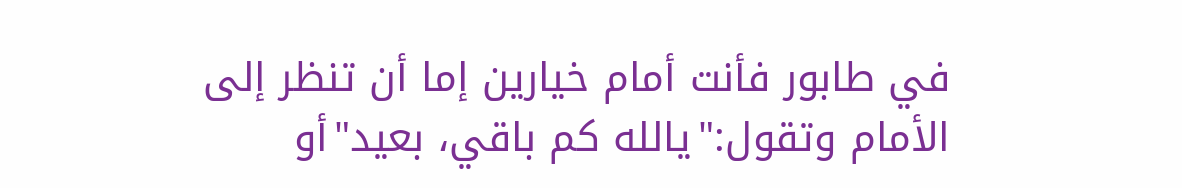في طابور فأنت أمام خيارين إما أن تنظر إلى الأمام وتقول:"يالله كم باقي، بعيد"أو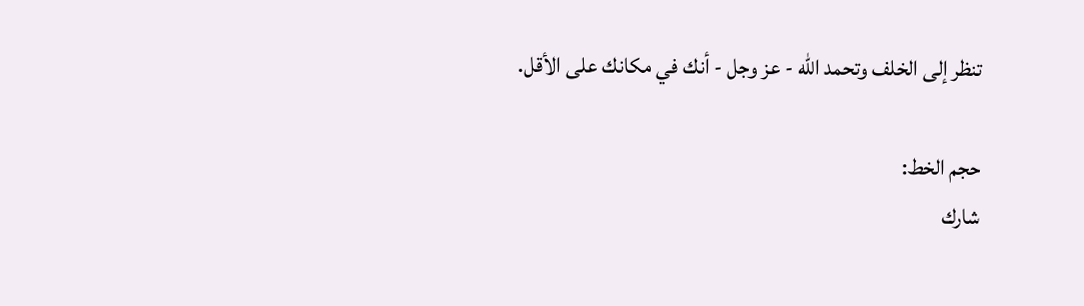تنظر إلى الخلف وتحمد الله - عز وجل - أنك في مكانك على الأقل.

حجم الخط:
شارك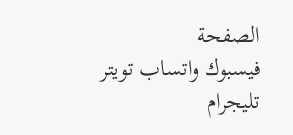الصفحة
فيسبوك واتساب تويتر تليجرام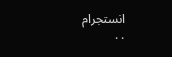انستجرام
. .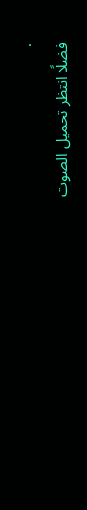.
فضلًا انتظر تحميل الصوت